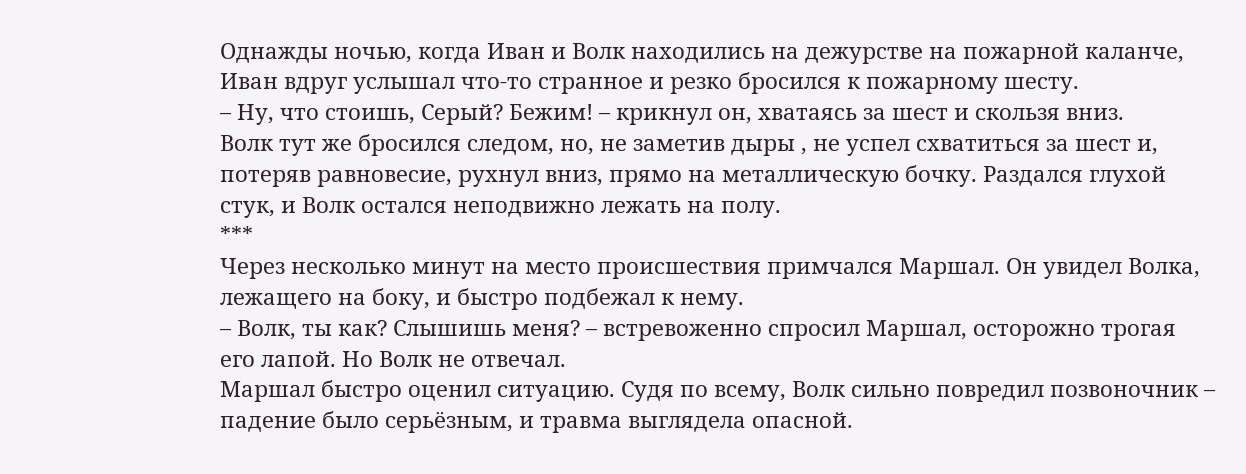Однажды ночью, когда Иван и Волк находились на дежурстве на пожарной каланче, Иван вдруг услышал что-то странное и резко бросился к пожарному шесту.
– Ну, что стоишь, Серый? Бежим! – крикнул он, хватаясь за шест и скользя вниз.
Волк тут же бросился следом, но, не заметив дыры , не успел схватиться за шест и, потеряв равновесие, рухнул вниз, прямо на металлическую бочку. Раздался глухой стук, и Волк остался неподвижно лежать на полу.
***
Через несколько минут на место происшествия примчался Маршал. Он увидел Волка, лежащего на боку, и быстро подбежал к нему.
– Волк, ты как? Слышишь меня? – встревоженно спросил Маршал, осторожно трогая его лапой. Но Волк не отвечал.
Маршал быстро оценил ситуацию. Судя по всему, Волк сильно повредил позвоночник – падение было серьёзным, и травма выглядела опасной.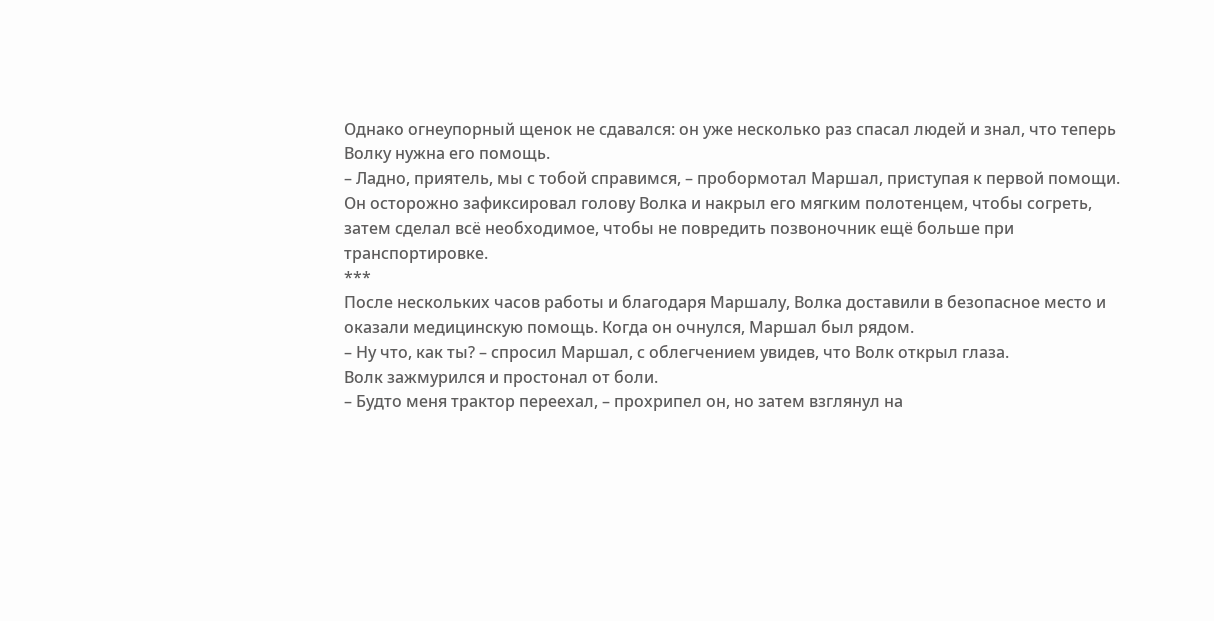Однако огнеупорный щенок не сдавался: он уже несколько раз спасал людей и знал, что теперь Волку нужна его помощь.
– Ладно, приятель, мы с тобой справимся, – пробормотал Маршал, приступая к первой помощи. Он осторожно зафиксировал голову Волка и накрыл его мягким полотенцем, чтобы согреть, затем сделал всё необходимое, чтобы не повредить позвоночник ещё больше при транспортировке.
***
После нескольких часов работы и благодаря Маршалу, Волка доставили в безопасное место и оказали медицинскую помощь. Когда он очнулся, Маршал был рядом.
– Ну что, как ты? – спросил Маршал, с облегчением увидев, что Волк открыл глаза.
Волк зажмурился и простонал от боли.
– Будто меня трактор переехал, – прохрипел он, но затем взглянул на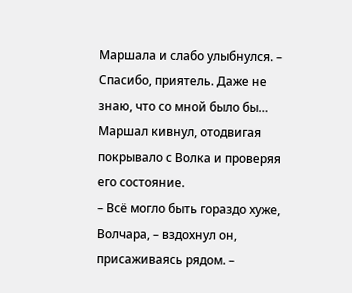Маршала и слабо улыбнулся. – Спасибо, приятель. Даже не знаю, что со мной было бы…
Маршал кивнул, отодвигая покрывало с Волка и проверяя его состояние.
– Всё могло быть гораздо хуже, Волчара, – вздохнул он, присаживаясь рядом. –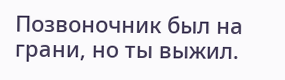Позвоночник был на грани, но ты выжил.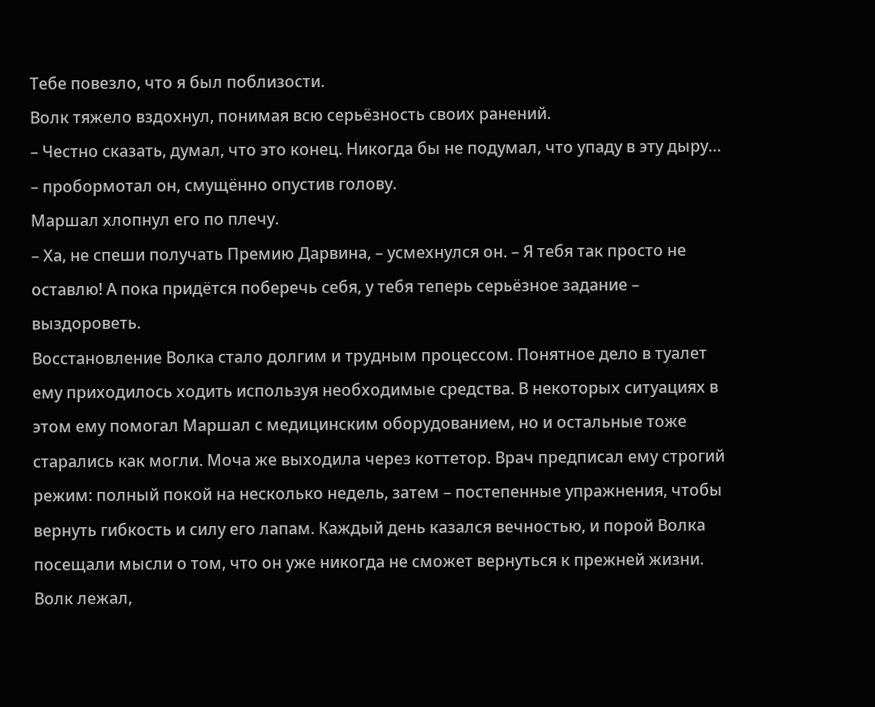Тебе повезло, что я был поблизости.
Волк тяжело вздохнул, понимая всю серьёзность своих ранений.
– Честно сказать, думал, что это конец. Никогда бы не подумал, что упаду в эту дыру… – пробормотал он, смущённо опустив голову.
Маршал хлопнул его по плечу.
– Ха, не спеши получать Премию Дарвина, – усмехнулся он. – Я тебя так просто не оставлю! А пока придётся поберечь себя, у тебя теперь серьёзное задание – выздороветь.
Восстановление Волка стало долгим и трудным процессом. Понятное дело в туалет ему приходилось ходить используя необходимые средства. В некоторых ситуациях в этом ему помогал Маршал с медицинским оборудованием, но и остальные тоже старались как могли. Моча же выходила через коттетор. Врач предписал ему строгий режим: полный покой на несколько недель, затем – постепенные упражнения, чтобы вернуть гибкость и силу его лапам. Каждый день казался вечностью, и порой Волка посещали мысли о том, что он уже никогда не сможет вернуться к прежней жизни.
Волк лежал,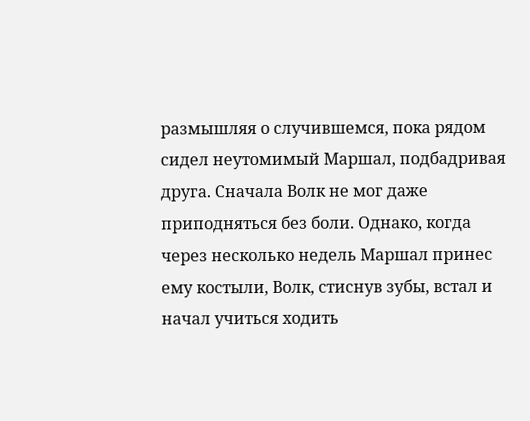размышляя о случившемся, пока рядом сидел неутомимый Маршал, подбадривая друга. Сначала Волк не мог даже приподняться без боли. Однако, когда через несколько недель Маршал принес ему костыли, Волк, стиснув зубы, встал и начал учиться ходить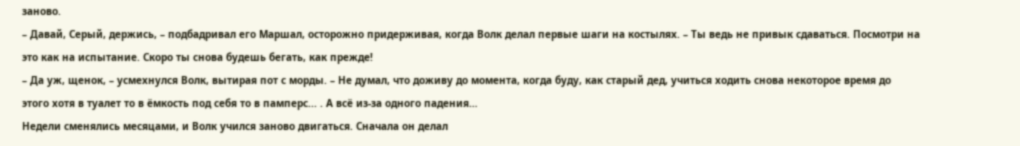заново.
– Давай, Серый, держись, – подбадривал его Маршал, осторожно придерживая, когда Волк делал первые шаги на костылях. – Ты ведь не привык сдаваться. Посмотри на это как на испытание. Скоро ты снова будешь бегать, как прежде!
– Да уж, щенок, – усмехнулся Волк, вытирая пот с морды. – Не думал, что доживу до момента, когда буду, как старый дед, учиться ходить снова некоторое время до этого хотя в туалет то в ёмкость под себя то в памперс... . А всё из-за одного падения…
Недели сменялись месяцами, и Волк учился заново двигаться. Сначала он делал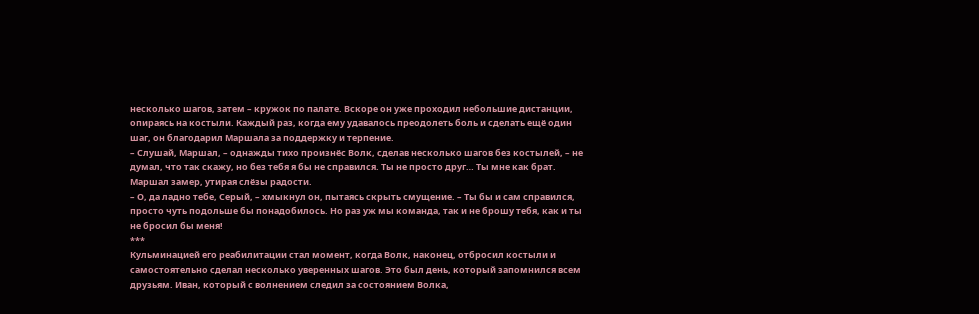несколько шагов, затем – кружок по палате. Вскоре он уже проходил небольшие дистанции, опираясь на костыли. Каждый раз, когда ему удавалось преодолеть боль и сделать ещё один шаг, он благодарил Маршала за поддержку и терпение.
– Слушай, Маршал, – однажды тихо произнёс Волк, сделав несколько шагов без костылей, – не думал, что так скажу, но без тебя я бы не справился. Ты не просто друг… Ты мне как брат.
Маршал замер, утирая слёзы радости.
– О, да ладно тебе, Серый, – хмыкнул он, пытаясь скрыть смущение. – Ты бы и сам справился, просто чуть подольше бы понадобилось. Но раз уж мы команда, так и не брошу тебя, как и ты не бросил бы меня!
***
Кульминацией его реабилитации стал момент, когда Волк, наконец, отбросил костыли и самостоятельно сделал несколько уверенных шагов. Это был день, который запомнился всем друзьям. Иван, который с волнением следил за состоянием Волка,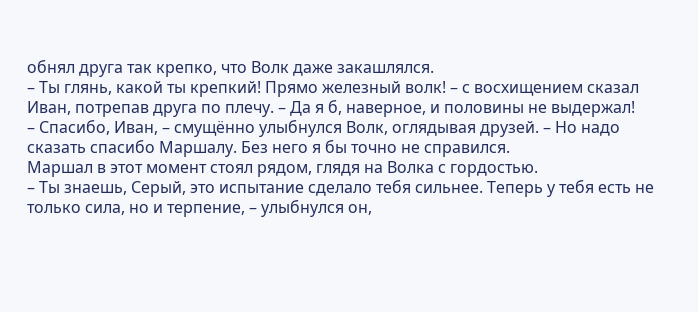обнял друга так крепко, что Волк даже закашлялся.
– Ты глянь, какой ты крепкий! Прямо железный волк! – с восхищением сказал Иван, потрепав друга по плечу. – Да я б, наверное, и половины не выдержал!
– Спасибо, Иван, – смущённо улыбнулся Волк, оглядывая друзей. – Но надо сказать спасибо Маршалу. Без него я бы точно не справился.
Маршал в этот момент стоял рядом, глядя на Волка с гордостью.
– Ты знаешь, Серый, это испытание сделало тебя сильнее. Теперь у тебя есть не только сила, но и терпение, – улыбнулся он,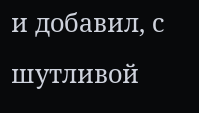и добавил, с шутливой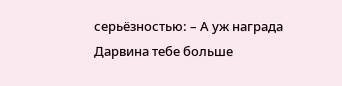серьёзностью: – А уж награда Дарвина тебе больше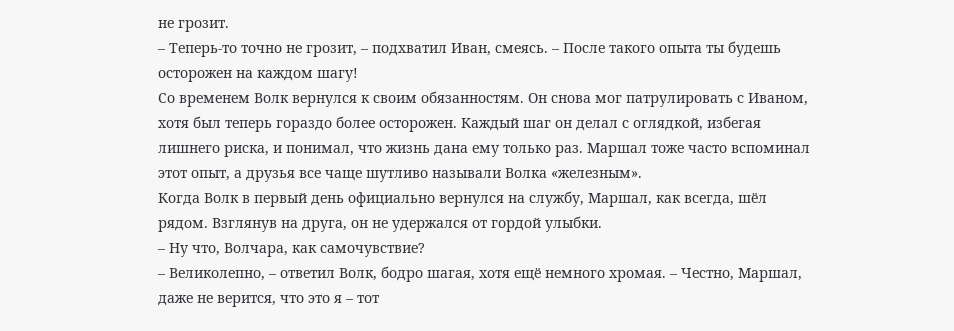не грозит.
– Теперь-то точно не грозит, – подхватил Иван, смеясь. – После такого опыта ты будешь осторожен на каждом шагу!
Со временем Волк вернулся к своим обязанностям. Он снова мог патрулировать с Иваном, хотя был теперь гораздо более осторожен. Каждый шаг он делал с оглядкой, избегая лишнего риска, и понимал, что жизнь дана ему только раз. Маршал тоже часто вспоминал этот опыт, а друзья все чаще шутливо называли Волка «железным».
Когда Волк в первый день официально вернулся на службу, Маршал, как всегда, шёл рядом. Взглянув на друга, он не удержался от гордой улыбки.
– Ну что, Волчара, как самочувствие?
– Великолепно, – ответил Волк, бодро шагая, хотя ещё немного хромая. – Честно, Маршал, даже не верится, что это я – тот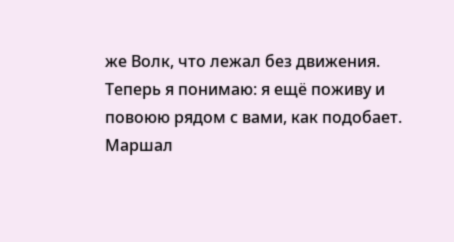же Волк, что лежал без движения. Теперь я понимаю: я ещё поживу и повоюю рядом с вами, как подобает.
Маршал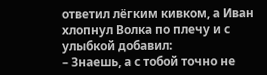ответил лёгким кивком, а Иван хлопнул Волка по плечу и с улыбкой добавил:
– Знаешь, а с тобой точно не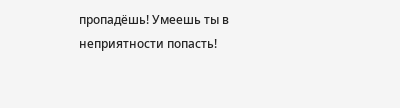пропадёшь! Умеешь ты в неприятности попасть!